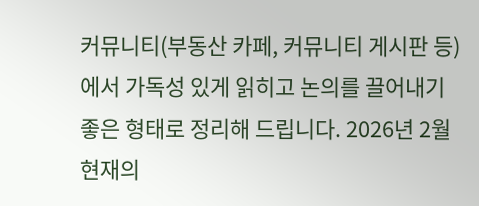커뮤니티(부동산 카페, 커뮤니티 게시판 등)에서 가독성 있게 읽히고 논의를 끌어내기 좋은 형태로 정리해 드립니다. 2026년 2월 현재의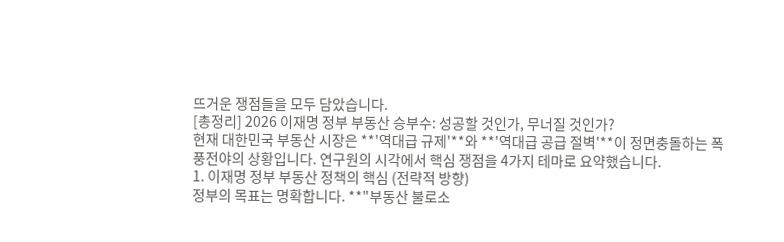뜨거운 쟁점들을 모두 담았습니다.
[총정리] 2026 이재명 정부 부동산 승부수: 성공할 것인가, 무너질 것인가?
현재 대한민국 부동산 시장은 **'역대급 규제'**와 **'역대급 공급 절벽'**이 정면충돌하는 폭풍전야의 상황입니다. 연구원의 시각에서 핵심 쟁점을 4가지 테마로 요약했습니다.
1. 이재명 정부 부동산 정책의 핵심 (전략적 방향)
정부의 목표는 명확합니다. **"부동산 불로소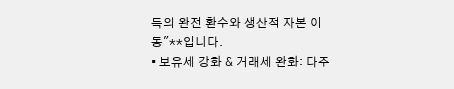득의 완전 환수와 생산적 자본 이동"**입니다.
▪ 보유세 강화 & 거래세 완화: 다주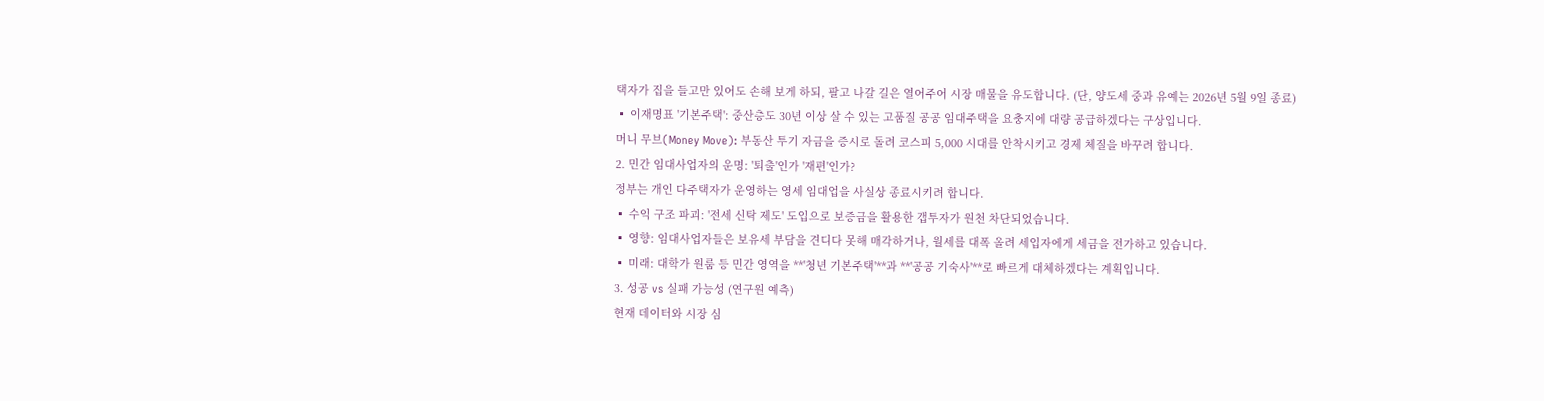택자가 집을 들고만 있어도 손해 보게 하되, 팔고 나갈 길은 열어주어 시장 매물을 유도합니다. (단, 양도세 중과 유예는 2026년 5월 9일 종료)
▪ 이재명표 '기본주택': 중산층도 30년 이상 살 수 있는 고품질 공공 임대주택을 요충지에 대량 공급하겠다는 구상입니다.
머니 무브(Money Move): 부동산 투기 자금을 증시로 돌려 코스피 5,000 시대를 안착시키고 경제 체질을 바꾸려 합니다.
2. 민간 임대사업자의 운명: '퇴출'인가 '재편'인가?
정부는 개인 다주택자가 운영하는 영세 임대업을 사실상 종료시키려 합니다.
▪ 수익 구조 파괴: '전세 신탁 제도' 도입으로 보증금을 활용한 갭투자가 원천 차단되었습니다.
▪ 영향: 임대사업자들은 보유세 부담을 견디다 못해 매각하거나, 월세를 대폭 올려 세입자에게 세금을 전가하고 있습니다.
▪ 미래: 대학가 원룸 등 민간 영역을 **'청년 기본주택'**과 **'공공 기숙사'**로 빠르게 대체하겠다는 계획입니다.
3. 성공 vs 실패 가능성 (연구원 예측)
현재 데이터와 시장 심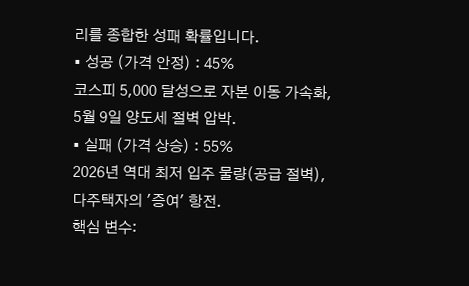리를 종합한 성패 확률입니다.
▪ 성공 (가격 안정) : 45%
코스피 5,000 달성으로 자본 이동 가속화, 5월 9일 양도세 절벽 압박.
▪ 실패 (가격 상승) : 55%
2026년 역대 최저 입주 물량(공급 절벽), 다주택자의 '증여' 항전.
핵심 변수: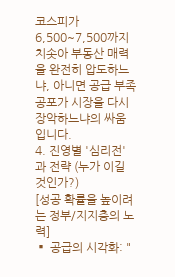코스피가 6,500~7,500까지 치솟아 부동산 매력을 완전히 압도하느냐, 아니면 공급 부족 공포가 시장을 다시 장악하느냐의 싸움입니다.
4. 진영별 '심리전'과 전략 (누가 이길 것인가?)
[성공 확률을 높이려는 정부/지지층의 노력]
▪ 공급의 시각화: "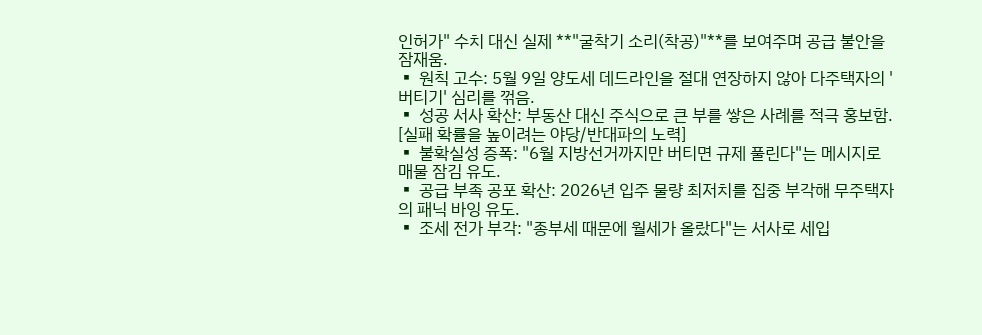인허가" 수치 대신 실제 **"굴착기 소리(착공)"**를 보여주며 공급 불안을 잠재움.
▪ 원칙 고수: 5월 9일 양도세 데드라인을 절대 연장하지 않아 다주택자의 '버티기' 심리를 꺾음.
▪ 성공 서사 확산: 부동산 대신 주식으로 큰 부를 쌓은 사례를 적극 홍보함.
[실패 확률을 높이려는 야당/반대파의 노력]
▪ 불확실성 증폭: "6월 지방선거까지만 버티면 규제 풀린다"는 메시지로 매물 잠김 유도.
▪ 공급 부족 공포 확산: 2026년 입주 물량 최저치를 집중 부각해 무주택자의 패닉 바잉 유도.
▪ 조세 전가 부각: "종부세 때문에 월세가 올랐다"는 서사로 세입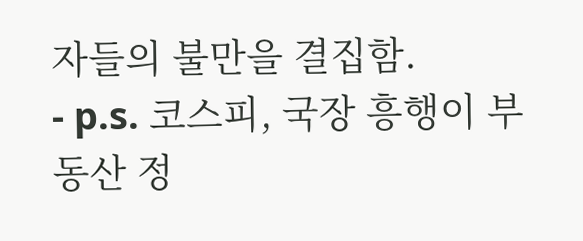자들의 불만을 결집함.
- p.s. 코스피, 국장 흥행이 부동산 정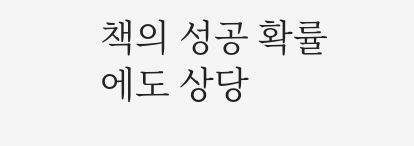책의 성공 확률에도 상당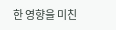한 영향을 미친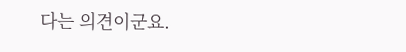다는 의견이군요.